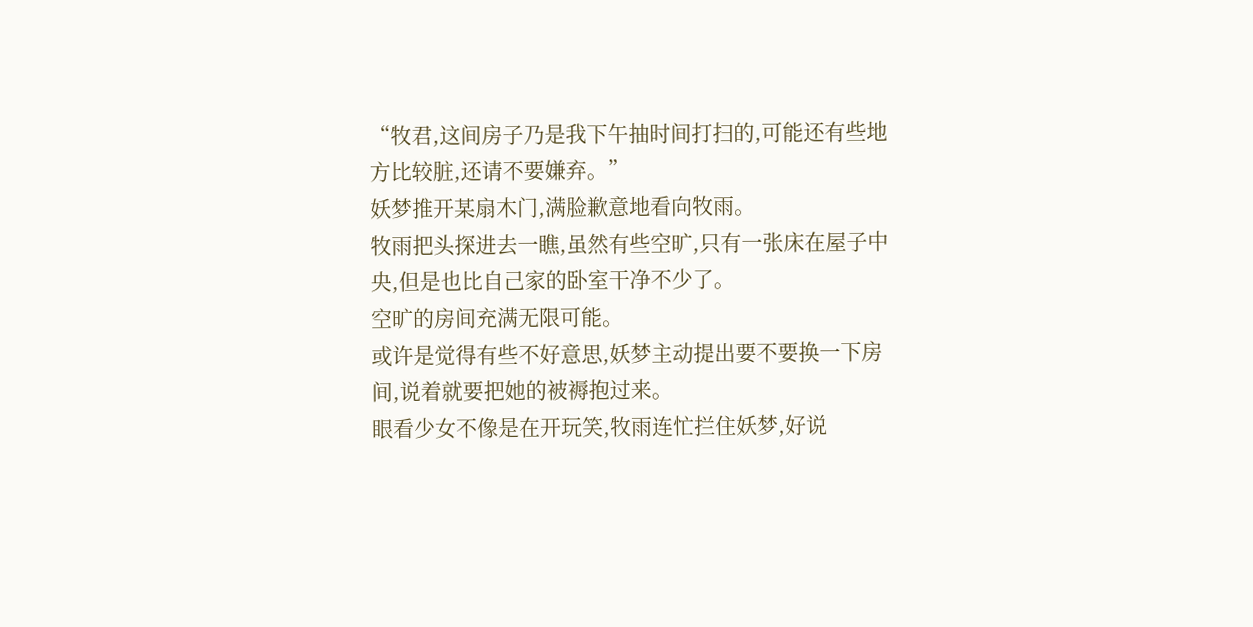“牧君,这间房子乃是我下午抽时间打扫的,可能还有些地方比较脏,还请不要嫌弃。”
妖梦推开某扇木门,满脸歉意地看向牧雨。
牧雨把头探进去一瞧,虽然有些空旷,只有一张床在屋子中央,但是也比自己家的卧室干净不少了。
空旷的房间充满无限可能。
或许是觉得有些不好意思,妖梦主动提出要不要换一下房间,说着就要把她的被褥抱过来。
眼看少女不像是在开玩笑,牧雨连忙拦住妖梦,好说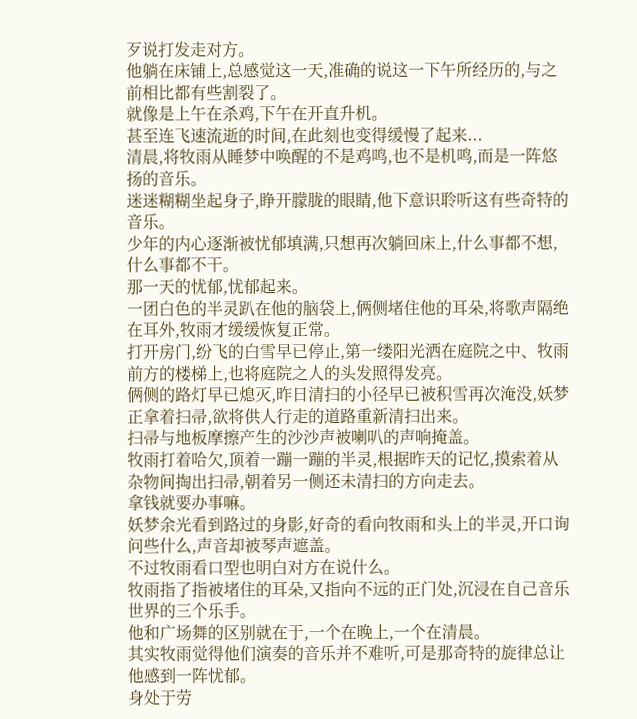歹说打发走对方。
他躺在床铺上,总感觉这一天,准确的说这一下午所经历的,与之前相比都有些割裂了。
就像是上午在杀鸡,下午在开直升机。
甚至连飞速流逝的时间,在此刻也变得缓慢了起来...
清晨,将牧雨从睡梦中唤醒的不是鸡鸣,也不是机鸣,而是一阵悠扬的音乐。
迷迷糊糊坐起身子,睁开朦胧的眼睛,他下意识聆听这有些奇特的音乐。
少年的内心逐渐被忧郁填满,只想再次躺回床上,什么事都不想,什么事都不干。
那一天的忧郁,忧郁起来。
一团白色的半灵趴在他的脑袋上,俩侧堵住他的耳朵,将歌声隔绝在耳外,牧雨才缓缓恢复正常。
打开房门,纷飞的白雪早已停止,第一缕阳光洒在庭院之中、牧雨前方的楼梯上,也将庭院之人的头发照得发亮。
俩侧的路灯早已熄灭,昨日清扫的小径早已被积雪再次淹没,妖梦正拿着扫帚,欲将供人行走的道路重新清扫出来。
扫帚与地板摩擦产生的沙沙声被喇叭的声响掩盖。
牧雨打着哈欠,顶着一蹦一蹦的半灵,根据昨天的记忆,摸索着从杂物间掏出扫帚,朝着另一侧还未清扫的方向走去。
拿钱就要办事嘛。
妖梦余光看到路过的身影,好奇的看向牧雨和头上的半灵,开口询问些什么,声音却被琴声遮盖。
不过牧雨看口型也明白对方在说什么。
牧雨指了指被堵住的耳朵,又指向不远的正门处,沉浸在自己音乐世界的三个乐手。
他和广场舞的区别就在于,一个在晚上,一个在清晨。
其实牧雨觉得他们演奏的音乐并不难听,可是那奇特的旋律总让他感到一阵忧郁。
身处于劳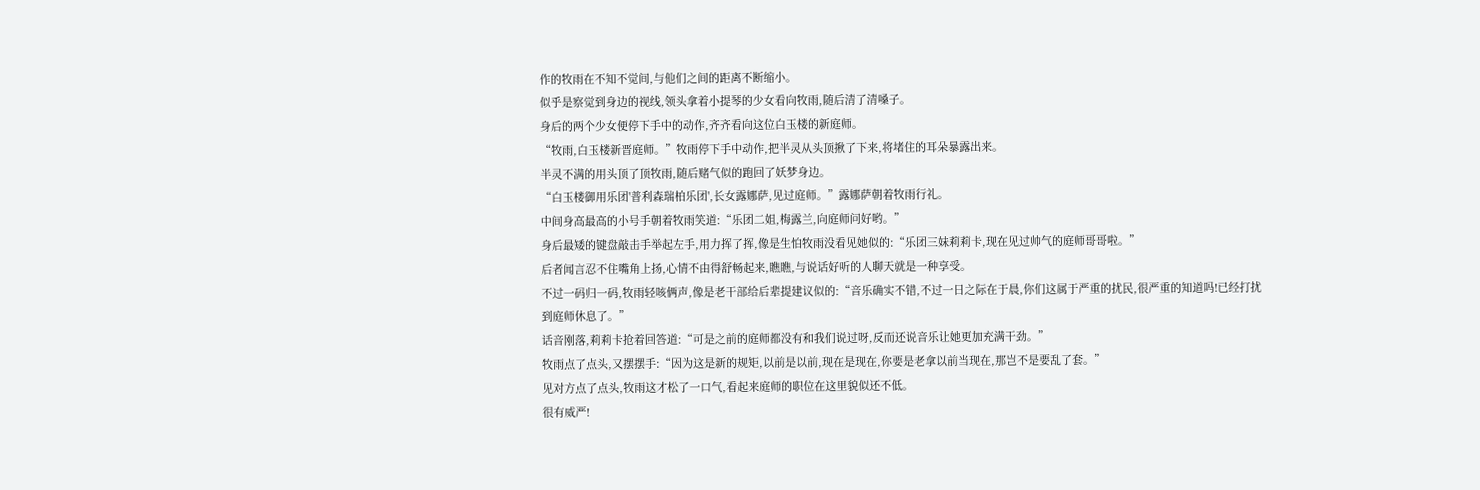作的牧雨在不知不觉间,与他们之间的距离不断缩小。
似乎是察觉到身边的视线,领头拿着小提琴的少女看向牧雨,随后清了清嗓子。
身后的两个少女便停下手中的动作,齐齐看向这位白玉楼的新庭师。
“牧雨,白玉楼新晋庭师。”牧雨停下手中动作,把半灵从头顶揪了下来,将堵住的耳朵暴露出来。
半灵不满的用头顶了顶牧雨,随后赌气似的跑回了妖梦身边。
“白玉楼御用乐团'普利森瑞柏乐团',长女露娜萨,见过庭师。”露娜萨朝着牧雨行礼。
中间身高最高的小号手朝着牧雨笑道:“乐团二姐,梅露兰,向庭师问好哟。”
身后最矮的键盘敲击手举起左手,用力挥了挥,像是生怕牧雨没看见她似的:“乐团三妹莉莉卡,现在见过帅气的庭师哥哥啦。”
后者闻言忍不住嘴角上扬,心情不由得舒畅起来,瞧瞧,与说话好听的人聊天就是一种享受。
不过一码归一码,牧雨轻咳俩声,像是老干部给后辈提建议似的:“音乐确实不错,不过一日之际在于晨,你们这属于严重的扰民,很严重的知道吗!已经打扰到庭师休息了。”
话音刚落,莉莉卡抢着回答道:“可是之前的庭师都没有和我们说过呀,反而还说音乐让她更加充满干劲。”
牧雨点了点头,又摆摆手:“因为这是新的规矩,以前是以前,现在是现在,你要是老拿以前当现在,那岂不是要乱了套。”
见对方点了点头,牧雨这才松了一口气,看起来庭师的职位在这里貌似还不低。
很有威严!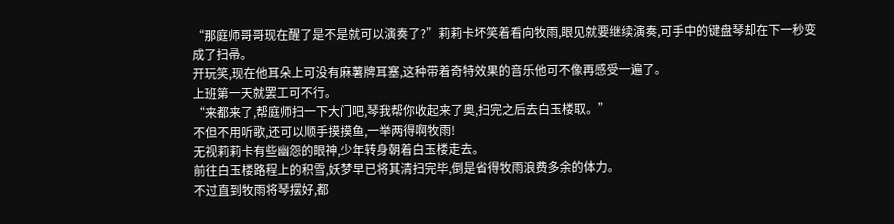“那庭师哥哥现在醒了是不是就可以演奏了?”莉莉卡坏笑着看向牧雨,眼见就要继续演奏,可手中的键盘琴却在下一秒变成了扫帚。
开玩笑,现在他耳朵上可没有麻薯牌耳塞,这种带着奇特效果的音乐他可不像再感受一遍了。
上班第一天就罢工可不行。
“来都来了,帮庭师扫一下大门吧,琴我帮你收起来了奥,扫完之后去白玉楼取。”
不但不用听歌,还可以顺手摸摸鱼,一举两得啊牧雨!
无视莉莉卡有些幽怨的眼神,少年转身朝着白玉楼走去。
前往白玉楼路程上的积雪,妖梦早已将其清扫完毕,倒是省得牧雨浪费多余的体力。
不过直到牧雨将琴摆好,都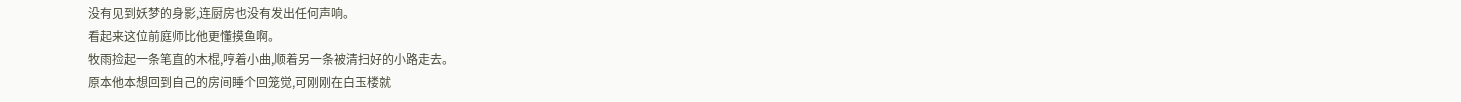没有见到妖梦的身影,连厨房也没有发出任何声响。
看起来这位前庭师比他更懂摸鱼啊。
牧雨捡起一条笔直的木棍,哼着小曲,顺着另一条被清扫好的小路走去。
原本他本想回到自己的房间睡个回笼觉,可刚刚在白玉楼就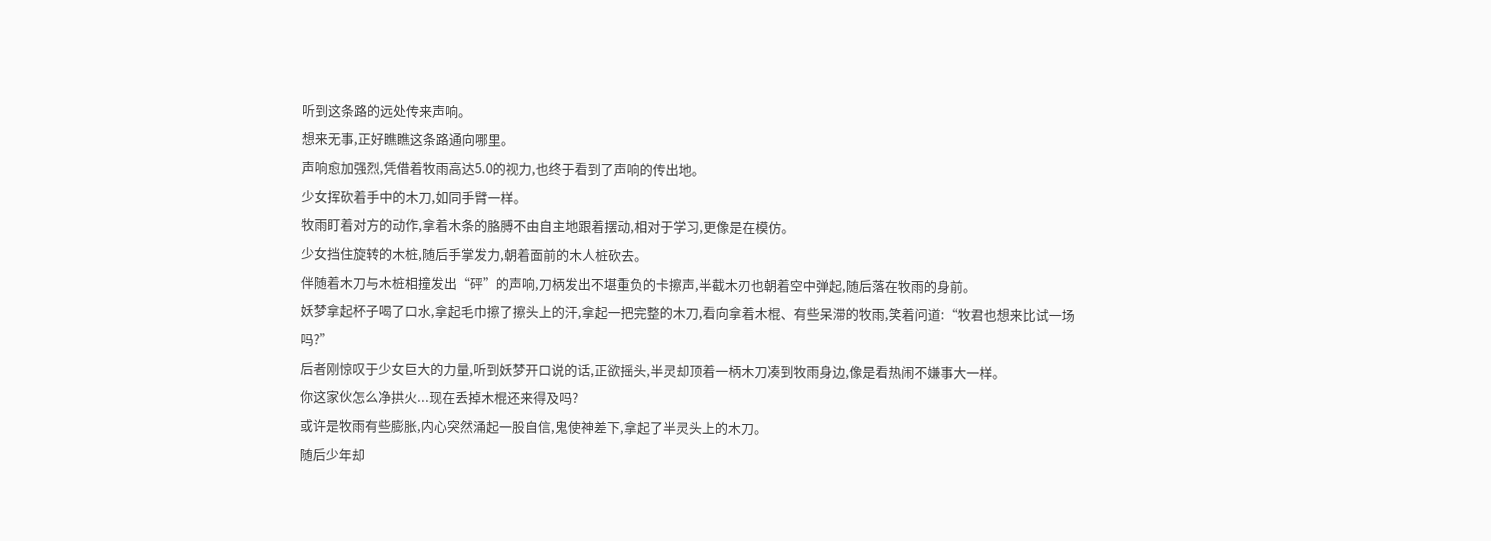听到这条路的远处传来声响。
想来无事,正好瞧瞧这条路通向哪里。
声响愈加强烈,凭借着牧雨高达5.0的视力,也终于看到了声响的传出地。
少女挥砍着手中的木刀,如同手臂一样。
牧雨盯着对方的动作,拿着木条的胳膊不由自主地跟着摆动,相对于学习,更像是在模仿。
少女挡住旋转的木桩,随后手掌发力,朝着面前的木人桩砍去。
伴随着木刀与木桩相撞发出“砰”的声响,刀柄发出不堪重负的卡擦声,半截木刃也朝着空中弹起,随后落在牧雨的身前。
妖梦拿起杯子喝了口水,拿起毛巾擦了擦头上的汗,拿起一把完整的木刀,看向拿着木棍、有些呆滞的牧雨,笑着问道:“牧君也想来比试一场吗?”
后者刚惊叹于少女巨大的力量,听到妖梦开口说的话,正欲摇头,半灵却顶着一柄木刀凑到牧雨身边,像是看热闹不嫌事大一样。
你这家伙怎么净拱火...现在丢掉木棍还来得及吗?
或许是牧雨有些膨胀,内心突然涌起一股自信,鬼使神差下,拿起了半灵头上的木刀。
随后少年却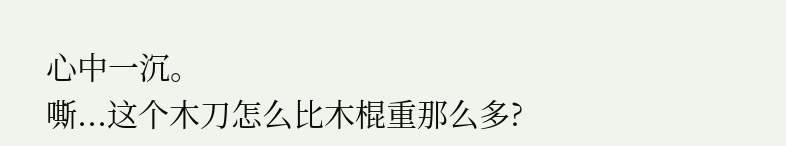心中一沉。
嘶...这个木刀怎么比木棍重那么多?